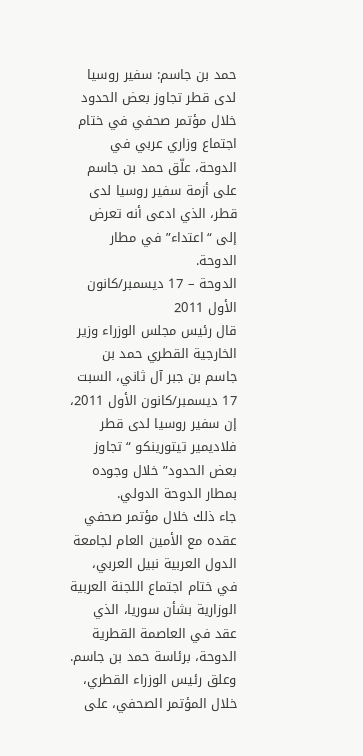حمد بن جاسم: سفير روسيا لدى قطر تجاوز بعض الحدود
خلال مؤتمر صحفي في ختام اجتماع وزاري عربي في الدوحة، علّق حمد بن جاسم على أزمة سفير روسيا لدى قطر، الذي ادعى أنه تعرض إلى “اعتداء” في مطار الدوحة.
الدوحة – 17 ديسمبر/كانون الأول 2011
قال رئيس مجلس الوزراء وزير الخارجية القطري حمد بن جاسم بن جبر آل ثاني، السبت 17 ديسمبر/كانون الأول 2011، إن سفير روسيا لدى قطر فلاديمير تيتورينكو “تجاوز بعض الحدود” خلال وجوده بمطار الدوحة الدولي.
جاء ذلك خلال مؤتمر صحفي عقده مع الأمين العام لجامعة الدول العربية نبيل العربي، في ختام اجتماع اللجنة العربية الوزارية بشأن سوريا، الذي عقد في العاصمة القطرية الدوحة، برئاسة حمد بن جاسم.
وعلق رئيس الوزراء القطري، خلال المؤتمر الصحفي، على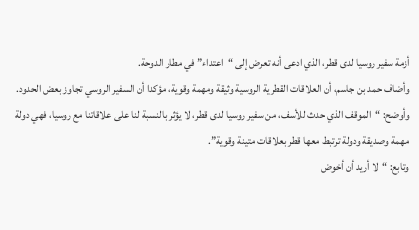أزمة سفير روسيا لدى قطر، الذي ادعى أنه تعرض إلى “اعتداء” في مطار الدوحة.
وأضاف حمد بن جاسم، أن العلاقات القطرية الروسية وثيقة ومهمة وقوية، مؤكدا أن السفير الروسي تجاوز بعض الحدود.
وأوضح: “الموقف الذي حدث للأسف، من سفير روسيا لدى قطر، لا يؤثر بالنسبة لنا على علاقاتنا مع روسيا، فهي دولة مهمة وصديقة ودولة ترتبط معها قطر بعلاقات متينة وقوية”.
وتابع: “لا أريد أن أخوض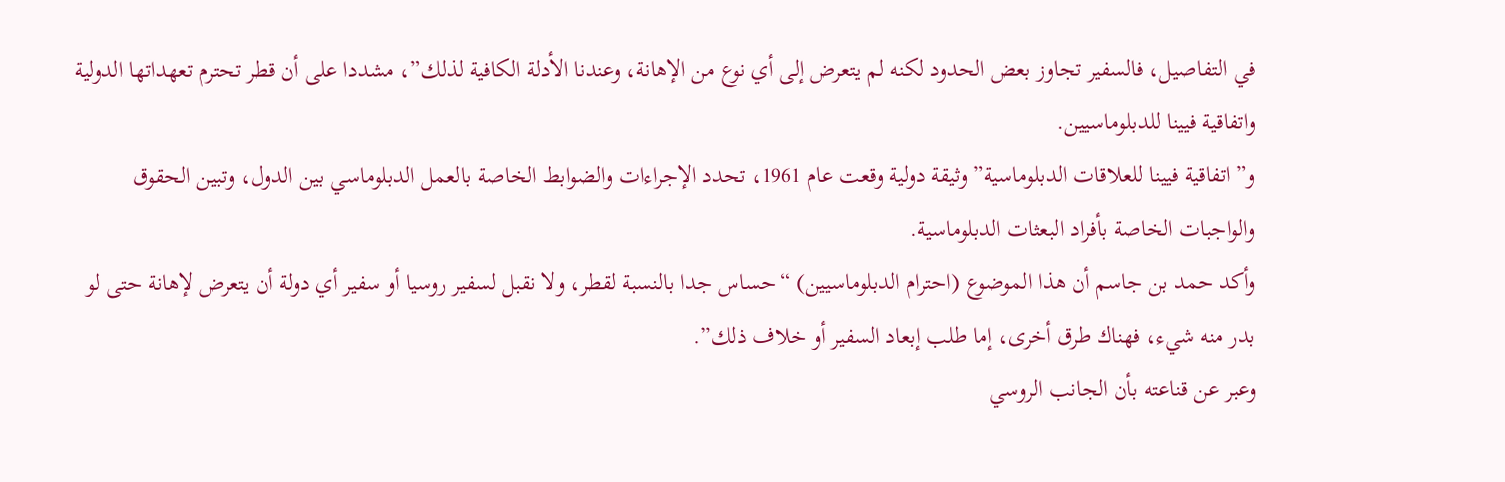في التفاصيل، فالسفير تجاوز بعض الحدود لكنه لم يتعرض إلى أي نوع من الإهانة، وعندنا الأدلة الكافية لذلك”، مشددا على أن قطر تحترم تعهداتها الدولية واتفاقية فيينا للدبلوماسيين.
و”اتفاقية فيينا للعلاقات الدبلوماسية” وثيقة دولية وقعت عام 1961، تحدد الإجراءات والضوابط الخاصة بالعمل الدبلوماسي بين الدول، وتبين الحقوق والواجبات الخاصة بأفراد البعثات الدبلوماسية.
وأكد حمد بن جاسم أن هذا الموضوع (احترام الدبلوماسيين) “حساس جدا بالنسبة لقطر، ولا نقبل لسفير روسيا أو سفير أي دولة أن يتعرض لإهانة حتى لو بدر منه شيء، فهناك طرق أخرى، إما طلب إبعاد السفير أو خلاف ذلك”.
وعبر عن قناعته بأن الجانب الروسي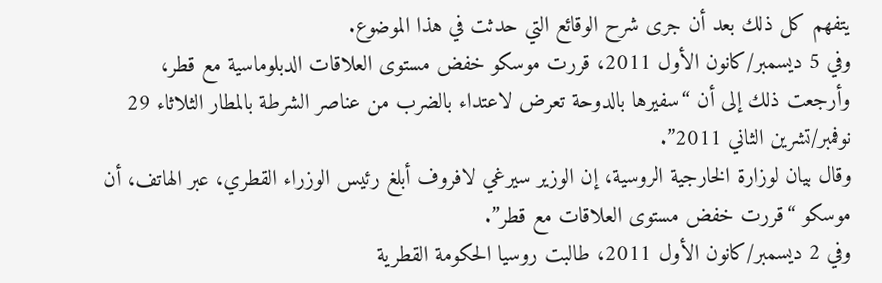يتفهم كل ذلك بعد أن جرى شرح الوقائع التي حدثت في هذا الموضوع.
وفي 5 ديسمبر/كانون الأول 2011، قررت موسكو خفض مستوى العلاقات الدبلوماسية مع قطر، وأرجعت ذلك إلى أن “سفيرها بالدوحة تعرض لاعتداء بالضرب من عناصر الشرطة بالمطار الثلاثاء 29 نوفمبر/تشرين الثاني 2011”.
وقال بيان لوزارة الخارجية الروسية، إن الوزير سيرغي لافروف أبلغ رئيس الوزراء القطري، عبر الهاتف، أن موسكو “قررت خفض مستوى العلاقات مع قطر”.
وفي 2 ديسمبر/كانون الأول 2011، طالبت روسيا الحكومة القطرية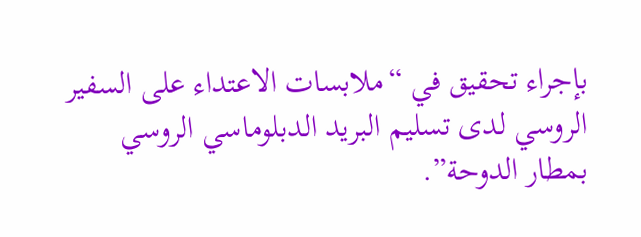بإجراء تحقيق في “ملابسات الاعتداء على السفير الروسي لدى تسليم البريد الدبلوماسي الروسي بمطار الدوحة”.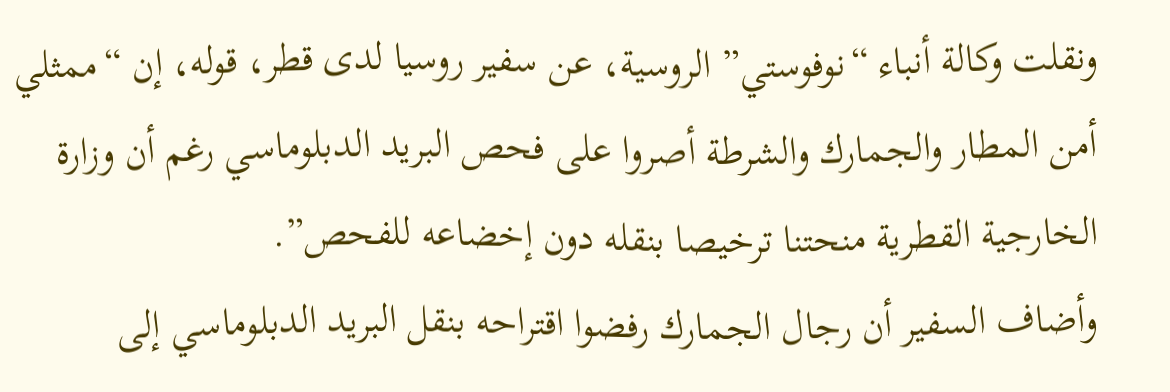ونقلت وكالة أنباء “نوفوستي” الروسية، عن سفير روسيا لدى قطر، قوله، إن “ممثلي أمن المطار والجمارك والشرطة أصروا على فحص البريد الدبلوماسي رغم أن وزارة الخارجية القطرية منحتنا ترخيصا بنقله دون إخضاعه للفحص”.
وأضاف السفير أن رجال الجمارك رفضوا اقتراحه بنقل البريد الدبلوماسي إلى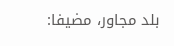بلد مجاور، مضيفا: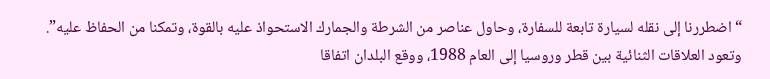“اضطررنا إلى نقله لسيارة تابعة للسفارة، وحاول عناصر من الشرطة والجمارك الاستحواذ عليه بالقوة، وتمكنا من الحفاظ عليه”.
وتعود العلاقات الثنائية بين قطر وروسيا إلى العام 1988، ووقع البلدان اتفاقا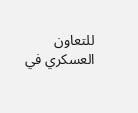للتعاون العسكري في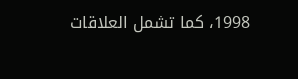1998، كما تشمل العلاقات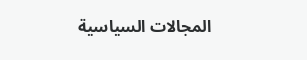المجالات السياسية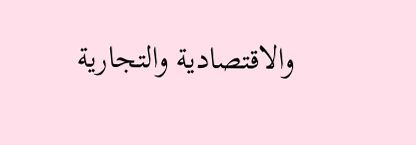والاقتصادية والتجارية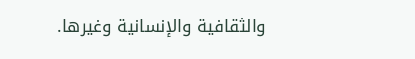والثقافية والإنسانية وغيرها.